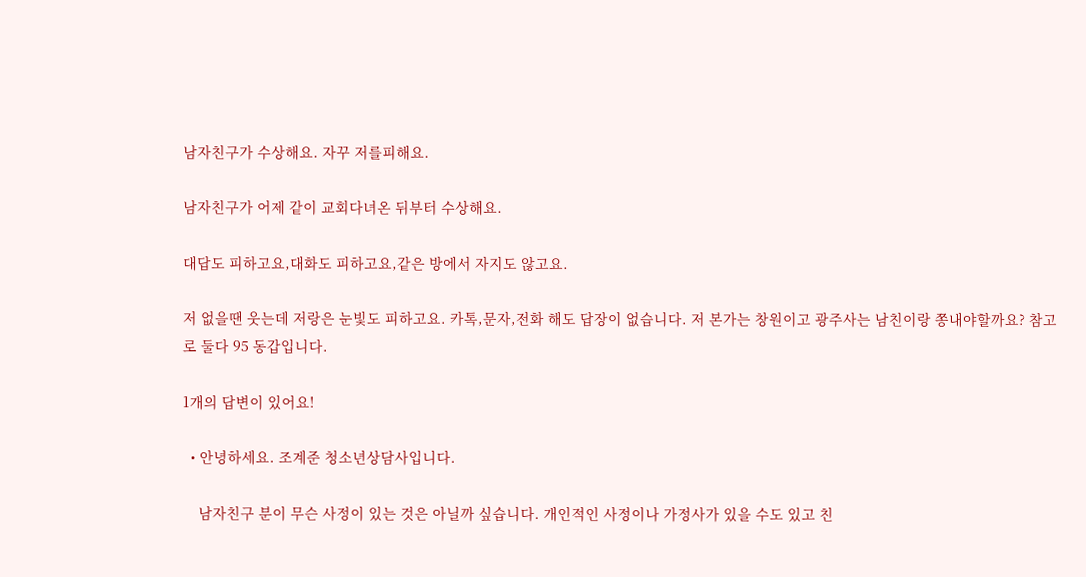남자친구가 수상해요. 자꾸 저를피해요.

남자친구가 어제 같이 교회다녀온 뒤부터 수상해요.

대답도 피하고요,대화도 피하고요,같은 방에서 자지도 않고요.

저 없을땐 웃는데 저랑은 눈빛도 피하고요. 카톡,문자,전화 해도 답장이 없습니다. 저 본가는 창원이고 광주사는 남친이랑 쫑내야할까요? 참고로 둘다 95 동갑입니다.

1개의 답변이 있어요!

  • 안녕하세요. 조계준 청소년상담사입니다.

    남자친구 분이 무슨 사정이 있는 것은 아닐까 싶습니다. 개인적인 사정이나 가정사가 있을 수도 있고 친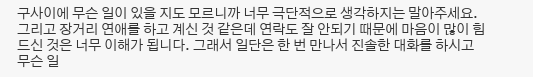구사이에 무슨 일이 있을 지도 모르니까 너무 극단적으로 생각하지는 말아주세요. 그리고 장거리 연애를 하고 계신 것 같은데 연락도 잘 안되기 때문에 마음이 많이 힘드신 것은 너무 이해가 됩니다. 그래서 일단은 한 번 만나서 진솔한 대화를 하시고 무슨 일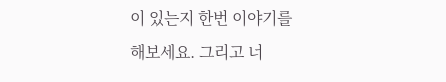이 있는지 한번 이야기를 해보세요. 그리고 너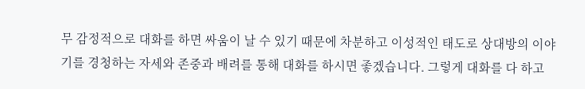무 감정적으로 대화를 하면 싸움이 날 수 있기 때문에 차분하고 이성적인 태도로 상대방의 이야기를 경청하는 자세와 존중과 배려를 통해 대화를 하시면 좋겠습니다. 그렇게 대화를 다 하고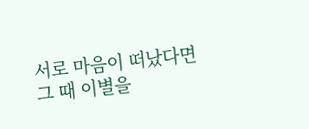서로 마음이 떠났다면 그 때 이별을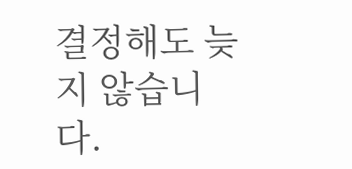결정해도 늦지 않습니다.